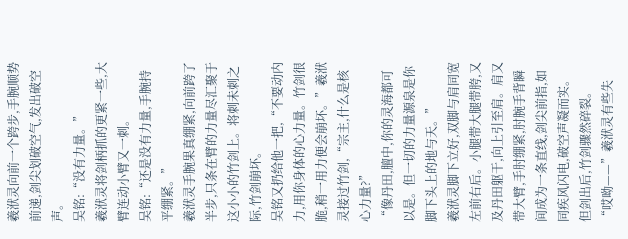羲洑灵向前一个跨步,手腕顺势前递,剑尖划破空气,发出破空声。
吴铭:“没有力量。”
羲洑灵将剑柄抓的更紧一些,大臂连动小臂又一刺。
吴铭:“还是没有力量,手腕持平绷紧。”
羲洑灵手腕果真绷紧,向前跨了半步,只条在臂的力量尽汇聚于这小小的竹剑上。将刺未刺之际,竹剑崩坏。
吴铭又扔给他一把,“不要动内力,用你身体的心力量。竹剑很脆,稍一用力便会崩坏。”羲洑灵接过竹剑,“宗主,什么是核心力量?”
“像丹田,膻中,你的灵海都可以是。但一切的力量源泉是你脚下头上的地与天。”
羲洑灵脚下立好,双脚与肩同宽左前右后。小腿带大腿带胯,又及丹田躯干,向上引至肩。肩又带大臂,手肘绷紧,肘腕手背瞬间成为一条直线,剑尖前指,如同疾风闪电,破空声凝而实。
但剑出后,竹剑骤然碎裂。
“哎呦——”羲洑灵有些失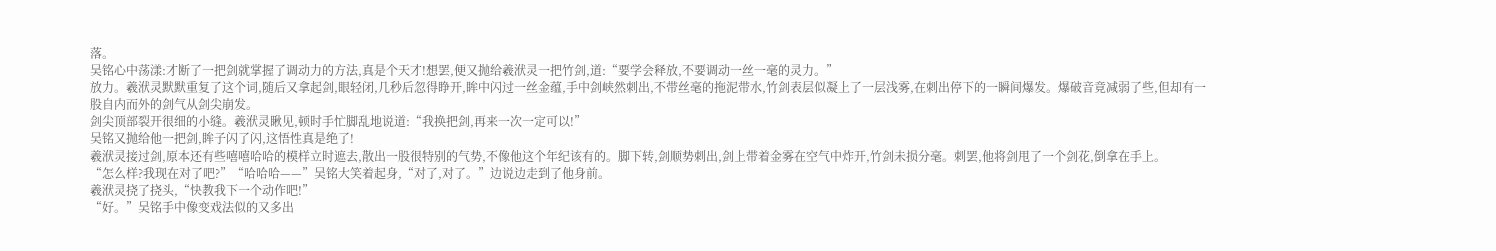落。
吴铭心中荡漾:才断了一把剑就掌握了调动力的方法,真是个天才!想罢,便又抛给羲洑灵一把竹剑,道:“要学会释放,不要调动一丝一毫的灵力。”
放力。羲洑灵默默重复了这个词,随后又拿起剑,眼轻闭,几秒后忽得睁开,眸中闪过一丝金蕴,手中剑峡然刺出,不带丝毫的拖泥带水,竹剑表层似凝上了一层浅雾,在刺出停下的一瞬间爆发。爆破音竟减弱了些,但却有一股自内而外的剑气从剑尖崩发。
剑尖顶部裂开很细的小缝。羲洑灵瞅见,顿时手忙脚乱地说道:“我换把剑,再来一次一定可以!”
吴铭又抛给他一把剑,眸子闪了闪,这悟性真是绝了!
羲洑灵接过剑,原本还有些嘻嘻哈哈的模样立时遮去,散出一股很特别的气势,不像他这个年纪该有的。脚下转,剑顺势刺出,剑上带着金雾在空气中炸开,竹剑未损分毫。刺罢,他将剑甩了一个剑花,倒拿在手上。
“怎么样?我现在对了吧?”“哈哈哈——”吴铭大笑着起身,“对了,对了。”边说边走到了他身前。
羲洑灵挠了挠头,“快教我下一个动作吧!”
“好。”吴铭手中像变戏法似的又多出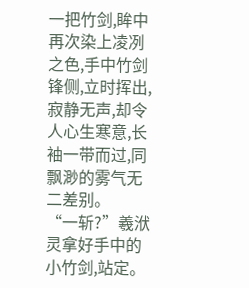一把竹剑,眸中再次染上凌冽之色,手中竹剑锋侧,立时挥出,寂静无声,却令人心生寒意,长袖一带而过,同飘渺的雾气无二差别。
“一斩?”羲洑灵拿好手中的小竹剑,站定。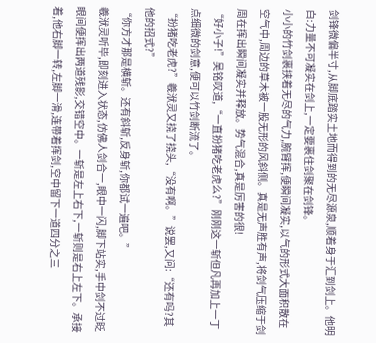剑锋微偏半寸,从脚底踏实土地而得到的无尽源泉,顺着身于汇到剑上。他明白:力量不可凝实在剑上,一定要裹住剑聚在剑锋。
小小的竹剑裹挟着无尽的气力,腕臂挥,便瞬间凝实,以气的形式大面积散在空气中,周边的草木被一股无形的风斜侧。真是无声胜有声,将剑气压缩于剑周在挥出瞬间凝实并释放。势气混合,真是厉害的很!
“好小子!”吴铭叹道,“一直扮猪吃老虎么?”刚刚这一斩但凡再加上一丁点细微的剑意,便可以竹剑断流了。
“扮猪吃老虎?”羲洑灵又挠了挠头,“没有啊。”说罢,又问:“还有吗?其他的招式?”
“你方才那是横斩。还有斜斩,反身斩,你都试一遍吧。”
羲洑灵听毕,即刻进入状态,仿佛人剑合一,眼中一闪,脚下站实,手中剑不过眨眼间便挥出两道残影,交错空中。一斩是左上右下,一斩则是右上左下。承接着,他右脚一转,左脚一滑,连带着挥剑,空中留下一道四分之三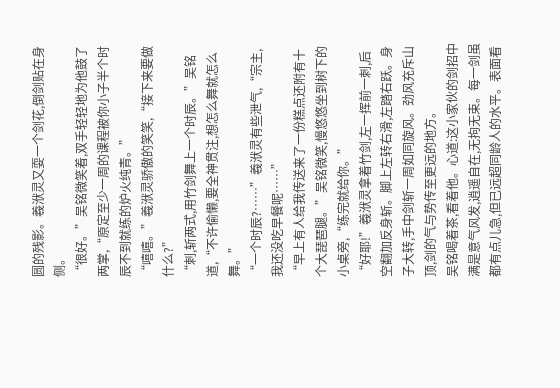圆的残影。羲洑灵又耍一个剑花,倒剑贴在身侧。
“很好。”吴铭微笑着,双手轻轻地为他鼓了两掌,“原定至少一周的课程被你小子半个时辰不到就练的炉火纯青。”
“嘻嘻。”羲洑灵骄傲的笑笑,“接下来要做什么?”
“刺,斩两式,用竹剑舞上一个时辰。”吴铭道,“不许偷懒,要全神贯注,想怎么舞就怎么舞。”
“一个时辰?……”羲洑灵有些泄气,“宗主,我还没吃早餐呢……”
“早上有人给我传送来了一份糕点还附有十个大琵琶腿。”吴铭微笑,慢悠悠坐到树下的小桌旁,“练完就给你。”
“好耶!”羲洑灵拿着竹剑,左一挥前一刺,后空翻加反身斩。脚上左转右滑,左踏右跃。身子大转,手中剑斩一周如同旋风。劲风充斥山顶,剑的气与势传至更远的地方。
吴铭喝着茶,看着他。心道:这小家伙的剑招中满是意气风发,逍遥自在,无拘无束。每一剑虽都有点儿急,但已远超同龄人的水平。表面看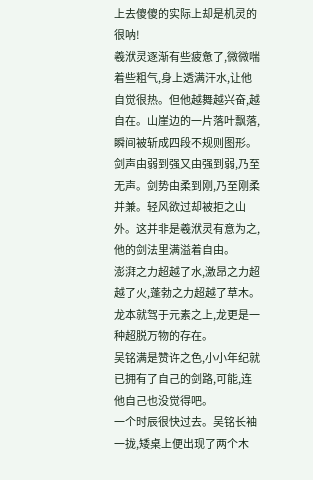上去傻傻的实际上却是机灵的很呐!
羲洑灵逐渐有些疲惫了,微微喘着些粗气,身上透满汗水,让他自觉很热。但他越舞越兴奋,越自在。山崖边的一片落叶飘落,瞬间被斩成四段不规则图形。剑声由弱到强又由强到弱,乃至无声。剑势由柔到刚,乃至刚柔并兼。轻风欲过却被拒之山外。这并非是羲洑灵有意为之,他的剑法里满溢着自由。
澎湃之力超越了水,激昂之力超越了火,蓬勃之力超越了草木。龙本就驾于元素之上,龙更是一种超脱万物的存在。
吴铭满是赞许之色,小小年纪就已拥有了自己的剑路,可能,连他自己也没觉得吧。
一个时辰很快过去。吴铭长袖一拢,矮桌上便出现了两个木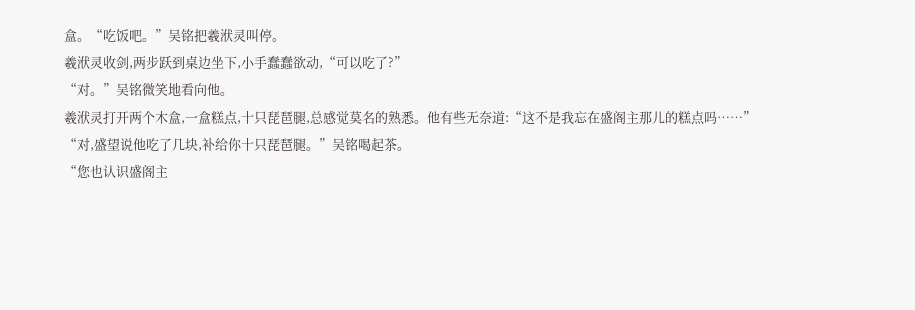盒。“吃饭吧。”吴铭把羲洑灵叫停。
羲洑灵收剑,两步跃到桌边坐下,小手蠢蠢欲动,“可以吃了?”
“对。”吴铭微笑地看向他。
羲洑灵打开两个木盒,一盒糕点,十只琵琶腿,总感觉莫名的熟悉。他有些无奈道:“这不是我忘在盛阁主那儿的糕点吗……”
“对,盛望说他吃了几块,补给你十只琵琶腿。”吴铭喝起茶。
“您也认识盛阁主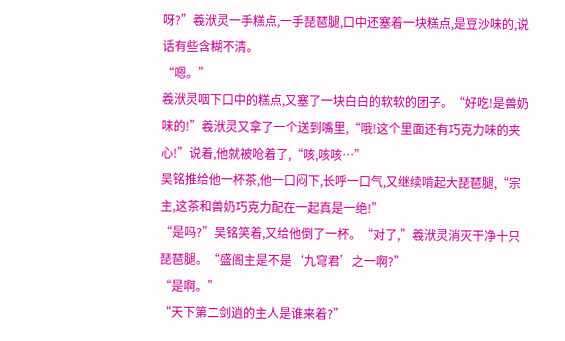呀?”羲洑灵一手糕点,一手琵琶腿,口中还塞着一块糕点,是豆沙味的,说话有些含糊不清。
“嗯。”
羲洑灵咽下口中的糕点,又塞了一块白白的软软的团子。“好吃!是兽奶味的!”羲洑灵又拿了一个送到嘴里,“哦!这个里面还有巧克力味的夹心!”说着,他就被呛着了,“咳,咳咳…”
吴铭推给他一杯茶,他一口闷下,长呼一口气,又继续啃起大琵琶腿,“宗主,这茶和兽奶巧克力配在一起真是一绝!”
“是吗?”吴铭笑着,又给他倒了一杯。“对了,”羲洑灵消灭干净十只琵琶腿。“盛阁主是不是‘九穹君’之一啊?”
“是啊。”
“天下第二剑逍的主人是谁来着?”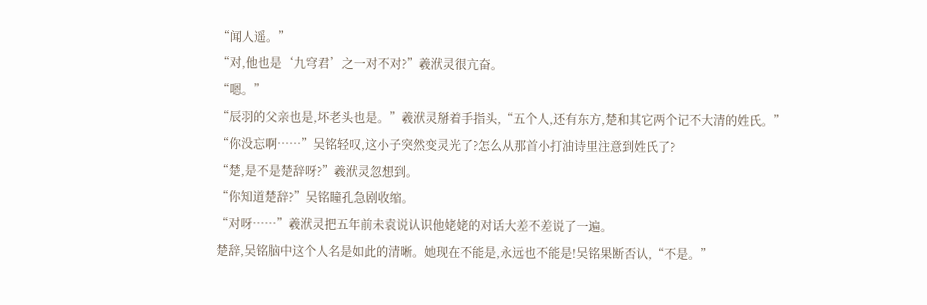“闻人遥。”
“对,他也是‘九穹君’之一对不对?”羲洑灵很亢奋。
“嗯。”
“辰羽的父亲也是,坏老头也是。”羲洑灵掰着手指头,“五个人,还有东方,楚和其它两个记不大清的姓氏。”
“你没忘啊……”吴铭轻叹,这小子突然变灵光了?怎么从那首小打油诗里注意到姓氏了?
“楚,是不是楚辞呀?”羲洑灵忽想到。
“你知道楚辞?”吴铭瞳孔急剧收缩。
“对呀……”羲洑灵把五年前未袁说认识他姥姥的对话大差不差说了一遍。
楚辞,吴铭脑中这个人名是如此的清晰。她现在不能是,永远也不能是!吴铭果断否认,“不是。”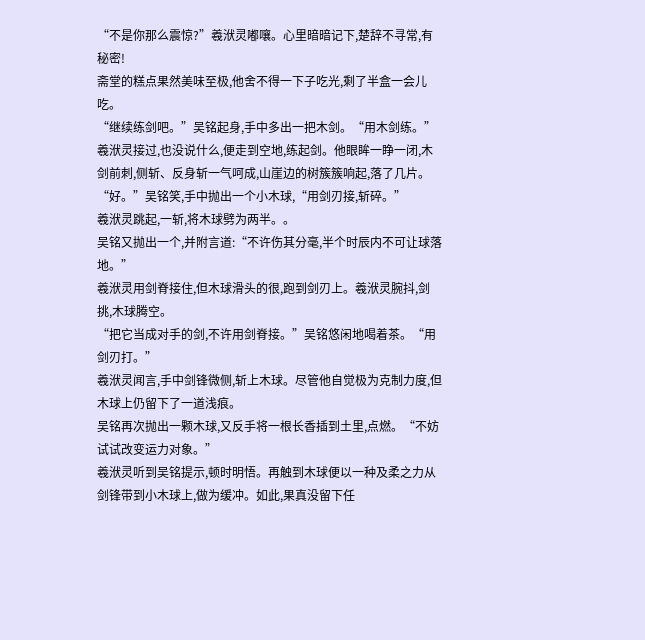“不是你那么震惊?”羲洑灵嘟嚷。心里暗暗记下,楚辞不寻常,有秘密!
斋堂的糕点果然美味至极,他舍不得一下子吃光,剩了半盒一会儿吃。
“继续练剑吧。”吴铭起身,手中多出一把木剑。“用木剑练。”
羲洑灵接过,也没说什么,便走到空地,练起剑。他眼眸一睁一闭,木剑前刺,侧斩、反身斩一气呵成,山崖边的树簇簇响起,落了几片。
“好。”吴铭笑,手中抛出一个小木球,“用剑刃接,斩碎。”
羲洑灵跳起,一斩,将木球劈为两半。。
吴铭又抛出一个,并附言道:“不许伤其分毫,半个时辰内不可让球落地。”
羲洑灵用剑脊接住,但木球滑头的很,跑到剑刃上。羲洑灵腕抖,剑挑,木球腾空。
“把它当成对手的剑,不许用剑脊接。”吴铭悠闲地喝着茶。“用剑刃打。”
羲洑灵闻言,手中剑锋微侧,斩上木球。尽管他自觉极为克制力度,但木球上仍留下了一道浅痕。
吴铭再次抛出一颗木球,又反手将一根长香插到土里,点燃。“不妨试试改变运力对象。”
羲洑灵听到吴铭提示,顿时明悟。再触到木球便以一种及柔之力从剑锋带到小木球上,做为缓冲。如此,果真没留下任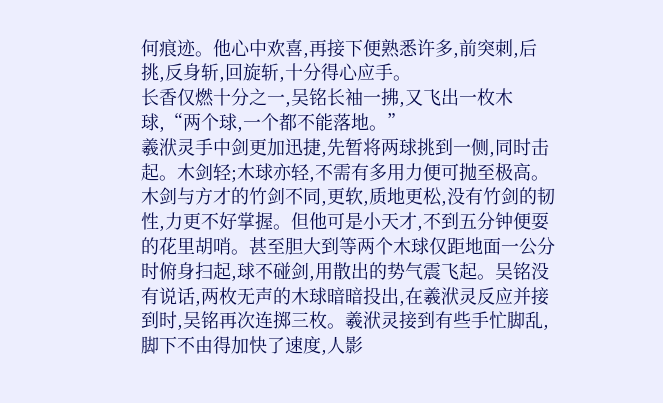何痕迹。他心中欢喜,再接下便熟悉许多,前突刺,后挑,反身斩,回旋斩,十分得心应手。
长香仅燃十分之一,吴铭长袖一拂,又飞出一枚木球,“两个球,一个都不能落地。”
羲洑灵手中剑更加迅捷,先暂将两球挑到一侧,同时击起。木剑轻;木球亦轻,不需有多用力便可抛至极高。木剑与方才的竹剑不同,更软,质地更松,没有竹剑的韧性,力更不好掌握。但他可是小天才,不到五分钟便耍的花里胡哨。甚至胆大到等两个木球仅距地面一公分时俯身扫起,球不碰剑,用散出的势气震飞起。吴铭没有说话,两枚无声的木球暗暗投出,在羲洑灵反应并接到时,吴铭再次连掷三枚。羲洑灵接到有些手忙脚乱,脚下不由得加快了速度,人影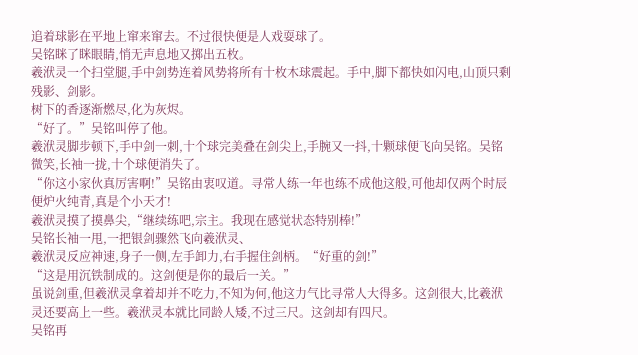追着球影在平地上窜来窜去。不过很快便是人戏耍球了。
吴铭眯了眯眼睛,悄无声息地又掷出五枚。
羲洑灵一个扫堂腿,手中剑势连着风势将所有十枚木球震起。手中,脚下都快如闪电,山顶只剩残影、剑影。
树下的香逐渐燃尽,化为灰烬。
“好了。”吴铭叫停了他。
羲洑灵脚步顿下,手中剑一刺,十个球完美叠在剑尖上,手腕又一抖,十颗球便飞向吴铭。吴铭微笑,长袖一拢,十个球便消失了。
“你这小家伙真厉害啊!”吴铭由衷叹道。寻常人练一年也练不成他这般,可他却仅两个时辰便炉火纯青,真是个小天才!
羲洑灵摸了摸鼻尖,“继续练吧,宗主。我现在感觉状态特别棒!”
吴铭长袖一甩,一把银剑骤然飞向羲洑灵、
羲洑灵反应神速,身子一侧,左手卸力,右手握住剑柄。“好重的剑!”
“这是用沉铁制成的。这剑便是你的最后一关。”
虽说剑重,但羲洑灵拿着却并不吃力,不知为何,他这力气比寻常人大得多。这剑很大,比羲洑灵还要高上一些。羲洑灵本就比同龄人矮,不过三尺。这剑却有四尺。
吴铭再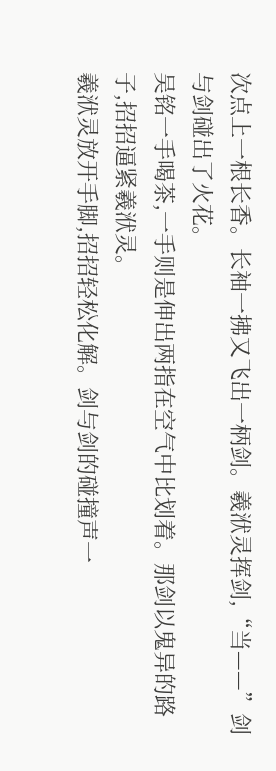次点上一根长香。长袖一拂又飞出一柄剑。羲洑灵挥剑,“当——”剑与剑碰出了火花。
吴铭一手喝茶,一手则是伸出两指在空气中比划着。那剑以鬼异的路子,招招逼紧羲洑灵。
羲洑灵放开手脚,招招轻松化解。剑与剑的碰撞声一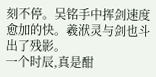刻不停。吴铭手中挥剑速度愈加的快。羲洑灵与剑也斗出了残影。
一个时辰,真是酣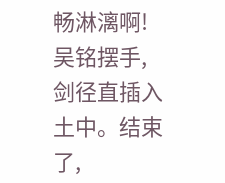畅淋漓啊!
吴铭摆手,剑径直插入土中。结束了,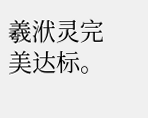羲洑灵完美达标。